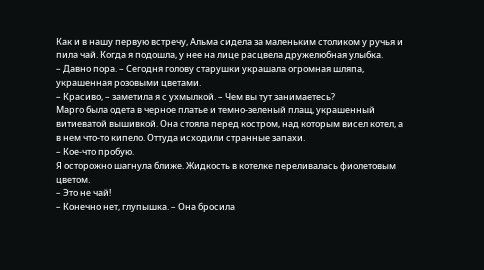Как и в нашу первую встречу, Альма сидела за маленьким столиком у ручья и пила чай. Когда я подошла, у нее на лице расцвела дружелюбная улыбка.
– Давно пора. – Сегодня голову старушки украшала огромная шляпа, украшенная розовыми цветами.
– Красиво, – заметила я с ухмылкой. – Чем вы тут занимаетесь?
Марго была одета в черное платье и темно-зеленый плащ, украшенный витиеватой вышивкой. Она стояла перед костром, над которым висел котел, а в нем что-то кипело. Оттуда исходили странные запахи.
– Кое-что пробую.
Я осторожно шагнула ближе. Жидкость в котелке переливалась фиолетовым цветом.
– Это не чай!
– Конечно нет, глупышка. – Она бросила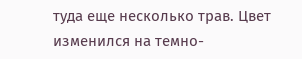туда еще несколько трав. Цвет изменился на темно-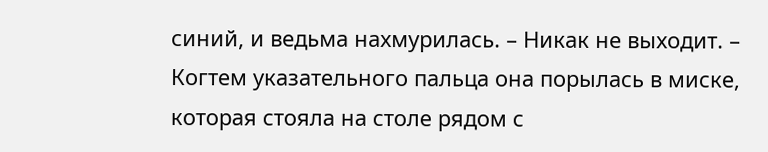синий, и ведьма нахмурилась. – Никак не выходит. – Когтем указательного пальца она порылась в миске, которая стояла на столе рядом с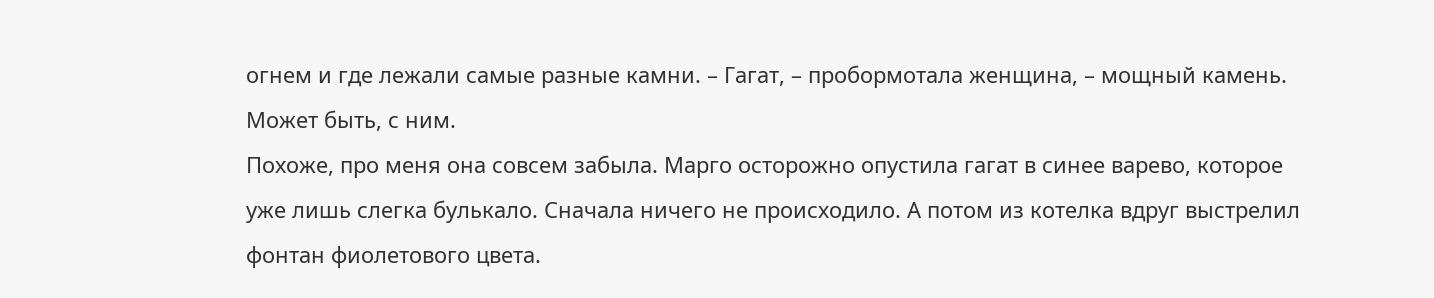огнем и где лежали самые разные камни. – Гагат, – пробормотала женщина, – мощный камень. Может быть, с ним.
Похоже, про меня она совсем забыла. Марго осторожно опустила гагат в синее варево, которое уже лишь слегка булькало. Сначала ничего не происходило. А потом из котелка вдруг выстрелил фонтан фиолетового цвета.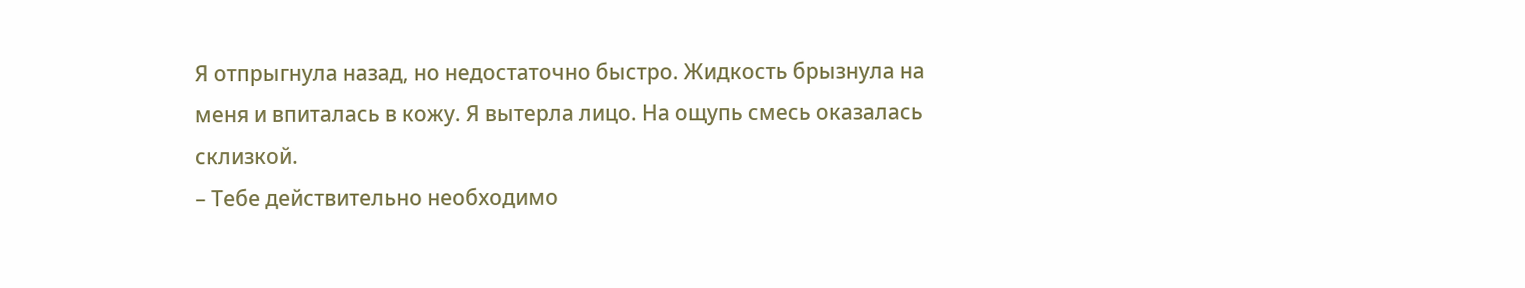Я отпрыгнула назад, но недостаточно быстро. Жидкость брызнула на меня и впиталась в кожу. Я вытерла лицо. На ощупь смесь оказалась склизкой.
– Тебе действительно необходимо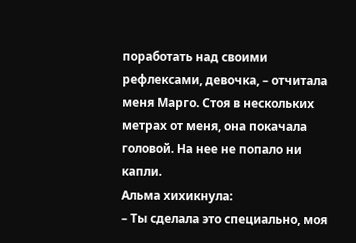поработать над своими рефлексами, девочка, – отчитала меня Марго. Стоя в нескольких метрах от меня, она покачала головой. На нее не попало ни капли.
Альма хихикнула:
– Ты сделала это специально, моя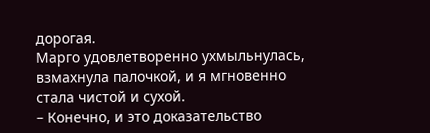дорогая.
Марго удовлетворенно ухмыльнулась, взмахнула палочкой, и я мгновенно стала чистой и сухой.
– Конечно, и это доказательство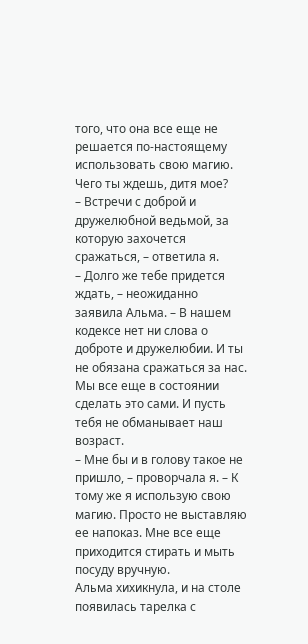того, что она все еще не решается по-настоящему использовать свою магию. Чего ты ждешь, дитя мое?
– Встречи с доброй и дружелюбной ведьмой, за которую захочется сражаться, – ответила я.
– Долго же тебе придется ждать, – неожиданно заявила Альма. – В нашем кодексе нет ни слова о доброте и дружелюбии. И ты не обязана сражаться за нас. Мы все еще в состоянии сделать это сами. И пусть тебя не обманывает наш возраст.
– Мне бы и в голову такое не пришло, – проворчала я. – К тому же я использую свою магию. Просто не выставляю ее напоказ. Мне все еще приходится стирать и мыть посуду вручную.
Альма хихикнула, и на столе появилась тарелка с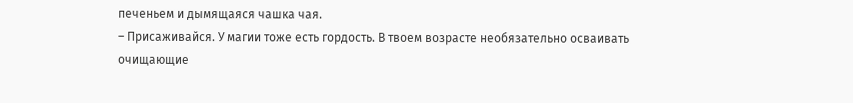печеньем и дымящаяся чашка чая.
– Присаживайся. У магии тоже есть гордость. В твоем возрасте необязательно осваивать очищающие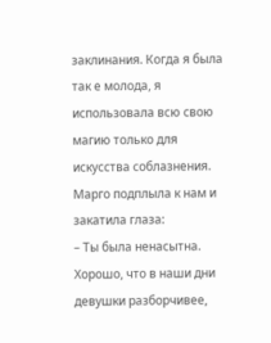заклинания. Когда я была так е молода, я использовала всю свою магию только для искусства соблазнения.
Марго подплыла к нам и закатила глаза:
– Ты была ненасытна. Хорошо, что в наши дни девушки разборчивее,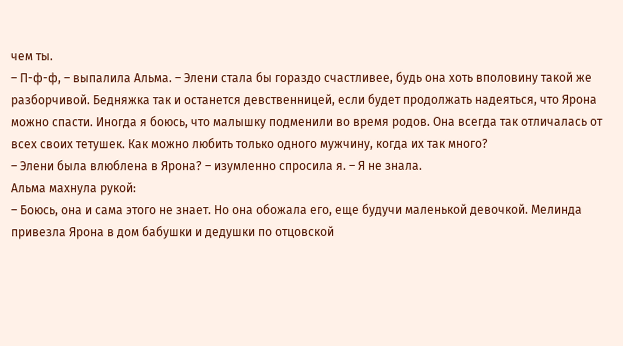чем ты.
– П-ф-ф, – выпалила Альма. – Элени стала бы гораздо счастливее, будь она хоть вполовину такой же разборчивой. Бедняжка так и останется девственницей, если будет продолжать надеяться, что Ярона можно спасти. Иногда я боюсь, что малышку подменили во время родов. Она всегда так отличалась от всех своих тетушек. Как можно любить только одного мужчину, когда их так много?
– Элени была влюблена в Ярона? – изумленно спросила я. – Я не знала.
Альма махнула рукой:
– Боюсь, она и сама этого не знает. Но она обожала его, еще будучи маленькой девочкой. Мелинда привезла Ярона в дом бабушки и дедушки по отцовской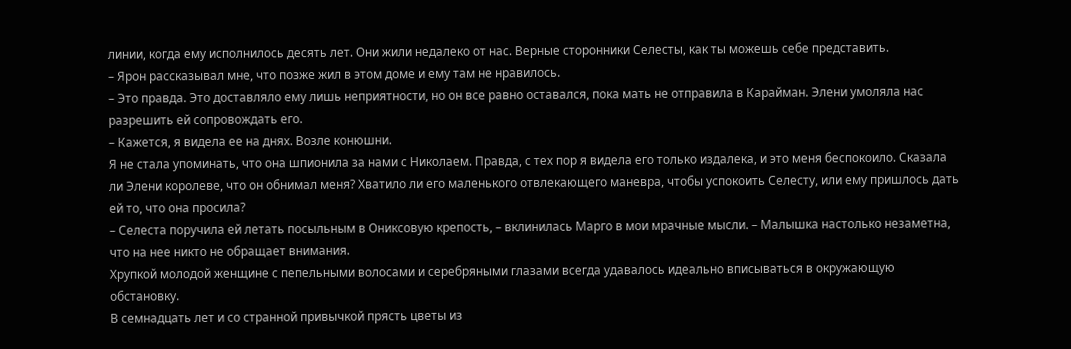линии, когда ему исполнилось десять лет. Они жили недалеко от нас. Верные сторонники Селесты, как ты можешь себе представить.
– Ярон рассказывал мне, что позже жил в этом доме и ему там не нравилось.
– Это правда. Это доставляло ему лишь неприятности, но он все равно оставался, пока мать не отправила в Карайман. Элени умоляла нас разрешить ей сопровождать его.
– Кажется, я видела ее на днях. Возле конюшни.
Я не стала упоминать, что она шпионила за нами с Николаем. Правда, с тех пор я видела его только издалека, и это меня беспокоило. Сказала ли Элени королеве, что он обнимал меня? Хватило ли его маленького отвлекающего маневра, чтобы успокоить Селесту, или ему пришлось дать ей то, что она просила?
– Селеста поручила ей летать посыльным в Ониксовую крепость, – вклинилась Марго в мои мрачные мысли. – Малышка настолько незаметна, что на нее никто не обращает внимания.
Хрупкой молодой женщине с пепельными волосами и серебряными глазами всегда удавалось идеально вписываться в окружающую обстановку.
В семнадцать лет и со странной привычкой прясть цветы из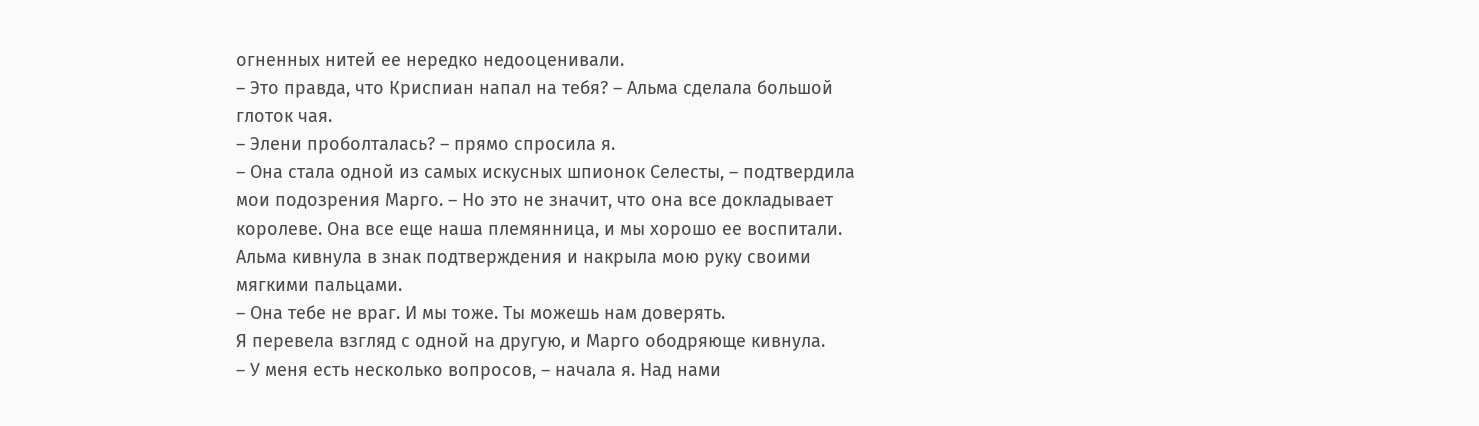огненных нитей ее нередко недооценивали.
– Это правда, что Криспиан напал на тебя? – Альма сделала большой глоток чая.
– Элени проболталась? – прямо спросила я.
– Она стала одной из самых искусных шпионок Селесты, – подтвердила мои подозрения Марго. – Но это не значит, что она все докладывает королеве. Она все еще наша племянница, и мы хорошо ее воспитали.
Альма кивнула в знак подтверждения и накрыла мою руку своими мягкими пальцами.
– Она тебе не враг. И мы тоже. Ты можешь нам доверять.
Я перевела взгляд с одной на другую, и Марго ободряюще кивнула.
– У меня есть несколько вопросов, – начала я. Над нами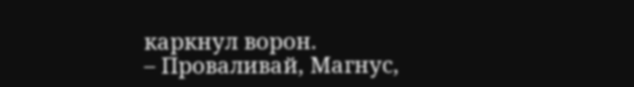каркнул ворон.
– Проваливай, Магнус,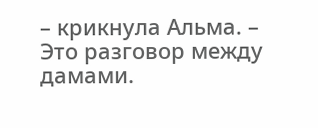– крикнула Альма. – Это разговор между дамами.